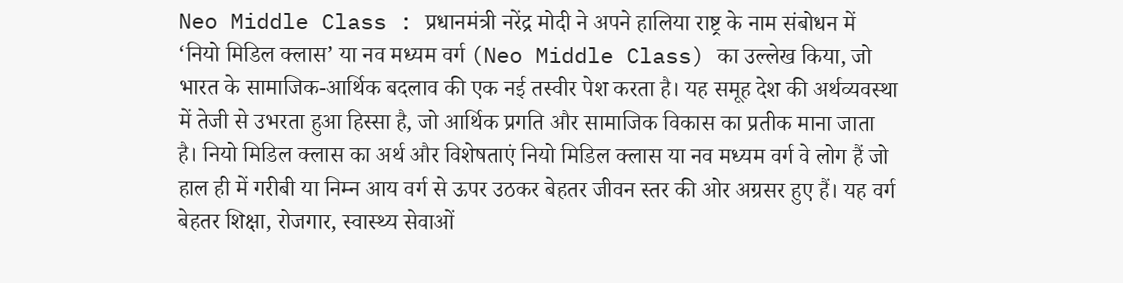Neo Middle Class : प्रधानमंत्री नरेंद्र मोदी ने अपने हालिया राष्ट्र के नाम संबोधन में ‘नियो मिडिल क्लास’ या नव मध्यम वर्ग (Neo Middle Class) का उल्लेख किया, जो भारत के सामाजिक-आर्थिक बदलाव की एक नई तस्वीर पेश करता है। यह समूह देश की अर्थव्यवस्था में तेजी से उभरता हुआ हिस्सा है, जो आर्थिक प्रगति और सामाजिक विकास का प्रतीक माना जाता है। नियो मिडिल क्लास का अर्थ और विशेषताएं नियो मिडिल क्लास या नव मध्यम वर्ग वे लोग हैं जो हाल ही में गरीबी या निम्न आय वर्ग से ऊपर उठकर बेहतर जीवन स्तर की ओर अग्रसर हुए हैं। यह वर्ग बेहतर शिक्षा, रोजगार, स्वास्थ्य सेवाओं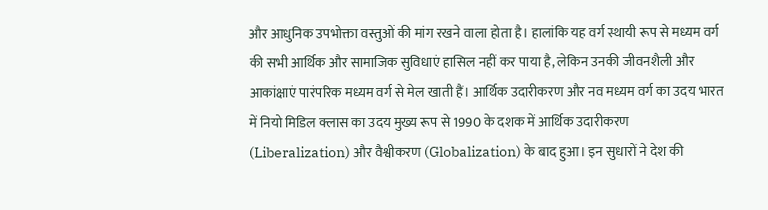और आधुनिक उपभोक्ता वस्तुओं की मांग रखने वाला होता है। हालांकि यह वर्ग स्थायी रूप से मध्यम वर्ग की सभी आर्थिक और सामाजिक सुविधाएं हासिल नहीं कर पाया है, लेकिन उनकी जीवनशैली और आकांक्षाएं पारंपरिक मध्यम वर्ग से मेल खाती हैं। आर्थिक उदारीकरण और नव मध्यम वर्ग का उदय भारत में नियो मिडिल क्लास का उदय मुख्य रूप से 1990 के दशक में आर्थिक उदारीकरण (Liberalization) और वैश्वीकरण (Globalization) के बाद हुआ। इन सुधारों ने देश की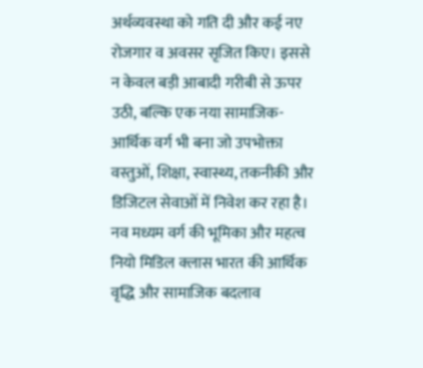अर्थव्यवस्था को गति दी और कई नए रोजगार व अवसर सृजित किए। इससे न केवल बड़ी आबादी गरीबी से ऊपर उठी, बल्कि एक नया सामाजिक-आर्थिक वर्ग भी बना जो उपभोक्ता वस्तुओं, शिक्षा, स्वास्थ्य, तकनीकी और डिजिटल सेवाओं में निवेश कर रहा है। नव मध्यम वर्ग की भूमिका और महत्व नियो मिडिल क्लास भारत की आर्थिक वृद्धि और सामाजिक बदलाव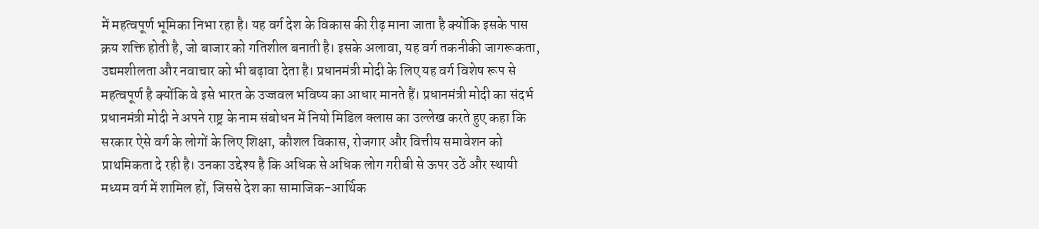में महत्वपूर्ण भूमिका निभा रहा है। यह वर्ग देश के विकास की रीढ़ माना जाता है क्योंकि इसके पास क्रय शक्ति होती है, जो बाजार को गतिशील बनाती है। इसके अलावा, यह वर्ग तकनीकी जागरूकता, उद्यमशीलता और नवाचार को भी बढ़ावा देता है। प्रधानमंत्री मोदी के लिए यह वर्ग विशेष रूप से महत्वपूर्ण है क्योंकि वे इसे भारत के उज्जवल भविष्य का आधार मानते हैं। प्रधानमंत्री मोदी का संदर्भ प्रधानमंत्री मोदी ने अपने राष्ट्र के नाम संबोधन में नियो मिडिल क्लास का उल्लेख करते हुए कहा कि सरकार ऐसे वर्ग के लोगों के लिए शिक्षा, कौशल विकास, रोजगार और वित्तीय समावेशन को प्राथमिकता दे रही है। उनका उद्देश्य है कि अधिक से अधिक लोग गरीबी से ऊपर उठें और स्थायी मध्यम वर्ग में शामिल हों, जिससे देश का सामाजिक-आर्थिक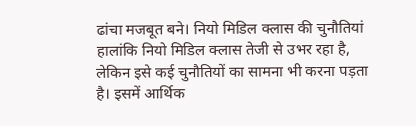ढांचा मजबूत बने। नियो मिडिल क्लास की चुनौतियां हालांकि नियो मिडिल क्लास तेजी से उभर रहा है, लेकिन इसे कई चुनौतियों का सामना भी करना पड़ता है। इसमें आर्थिक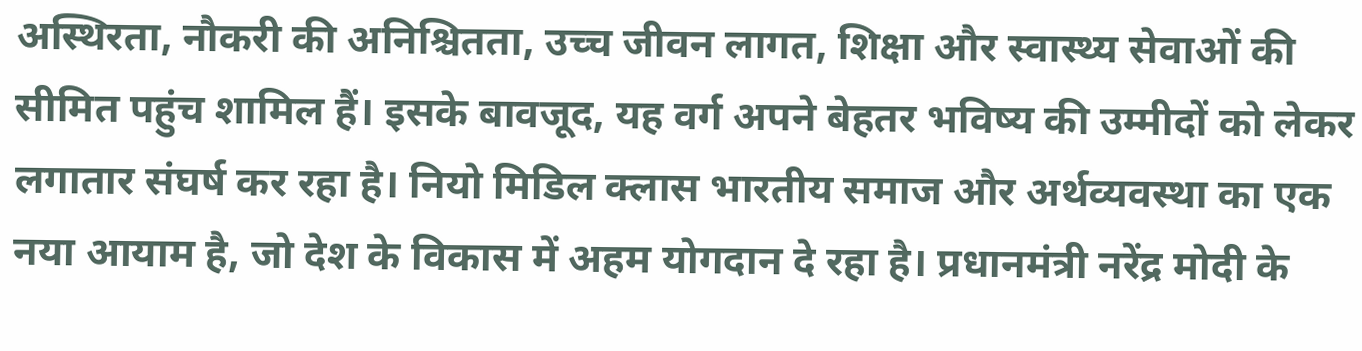अस्थिरता, नौकरी की अनिश्चितता, उच्च जीवन लागत, शिक्षा और स्वास्थ्य सेवाओं की सीमित पहुंच शामिल हैं। इसके बावजूद, यह वर्ग अपने बेहतर भविष्य की उम्मीदों को लेकर लगातार संघर्ष कर रहा है। नियो मिडिल क्लास भारतीय समाज और अर्थव्यवस्था का एक नया आयाम है, जो देश के विकास में अहम योगदान दे रहा है। प्रधानमंत्री नरेंद्र मोदी के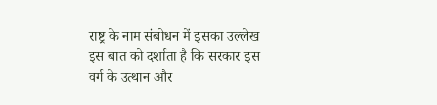राष्ट्र के नाम संबोधन में इसका उल्लेख इस बात को दर्शाता है कि सरकार इस वर्ग के उत्थान और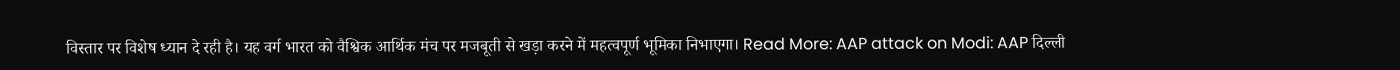विस्तार पर विशेष ध्यान दे रही है। यह वर्ग भारत को वैश्विक आर्थिक मंच पर मजबूती से खड़ा करने में महत्वपूर्ण भूमिका निभाएगा। Read More: AAP attack on Modi: AAP दिल्ली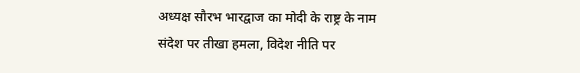अध्यक्ष सौरभ भारद्वाज का मोदी के राष्ट्र के नाम संदेश पर तीखा हमला, विदेश नीति पर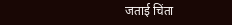जताई चिंता